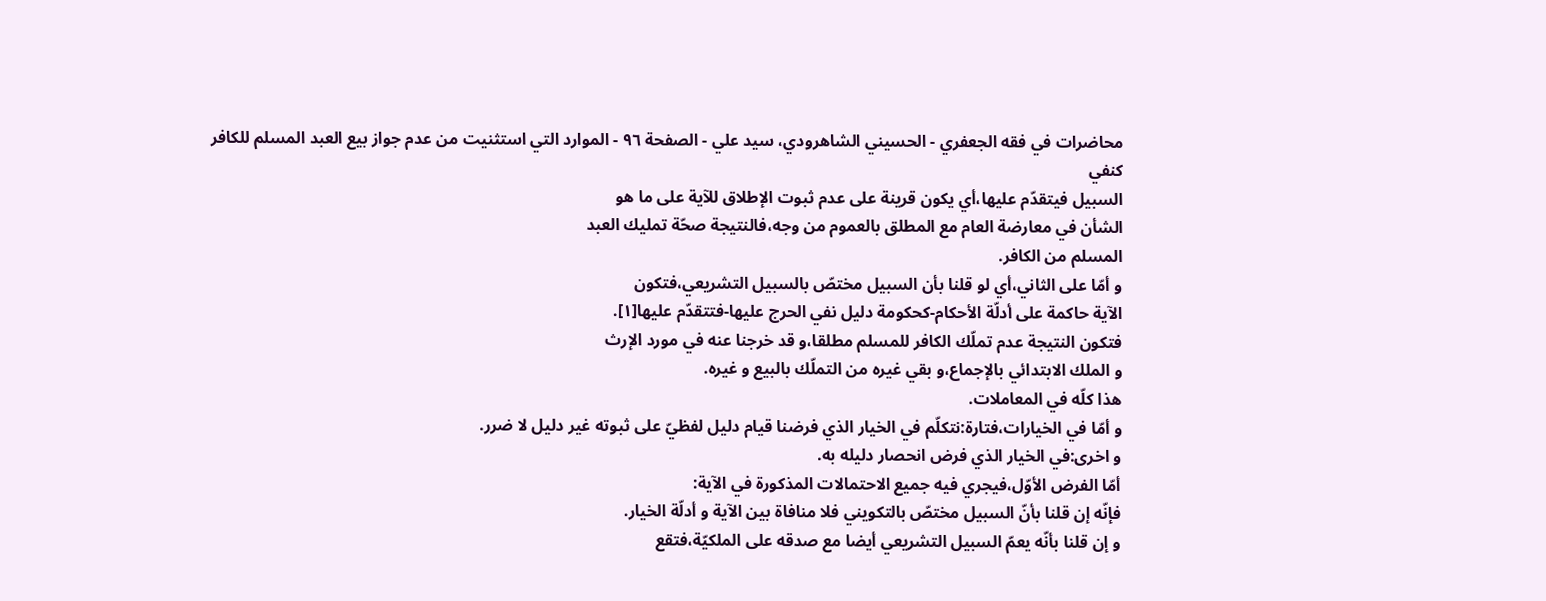محاضرات في فقه الجعفري - الحسيني الشاهرودي، سيد علي - الصفحة ٩٦ - الموارد التي استثنيت من عدم جواز بيع العبد المسلم للكافر
كنفي
السبيل فيتقدّم عليها،أي يكون قرينة على عدم ثبوت الإطلاق للآية على ما هو
الشأن في معارضة العام مع المطلق بالعموم من وجه،فالنتيجة صحّة تمليك العبد
المسلم من الكافر.
و أمّا على الثاني،أي لو قلنا بأن السبيل مختصّ بالسبيل التشريعي،فتكون
الآية حاكمة على أدلّة الأحكام-كحكومة دليل نفي الحرج عليها-فتتقدّم عليها[١].
فتكون النتيجة عدم تملّك الكافر للمسلم مطلقا،و قد خرجنا عنه في مورد الإرث
و الملك الابتدائي بالإجماع،و بقي غيره من التملّك بالبيع و غيره.
هذا كلّه في المعاملات.
و أمّا في الخيارات،فتارة:نتكلّم في الخيار الذي فرضنا قيام دليل لفظيّ على ثبوته غير دليل لا ضرر.
و اخرى:في الخيار الذي فرض انحصار دليله به.
أمّا الفرض الأوّل،فيجري فيه جميع الاحتمالات المذكورة في الآية:
فإنّه إن قلنا بأنّ السبيل مختصّ بالتكويني فلا منافاة بين الآية و أدلّة الخيار.
و إن قلنا بأنّه يعمّ السبيل التشريعي أيضا مع صدقه على الملكيّة،فتقع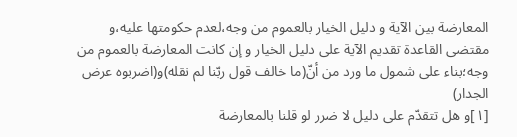المعارضة بين الآية و دليل الخيار بالعموم من وجه،لعدم حكومتها عليه،و
مقتضى القاعدة تقديم الآية على دليل الخيار و إن كانت المعارضة بالعموم من
وجه؛بناء على شمول ما ورد من أنّ(ما خالف قول ربّنا لم نقله)و(اضربوه عرض
الجدار)
[١]و هل تتقدّم على دليل لا ضرر لو قلنا بالمعارضة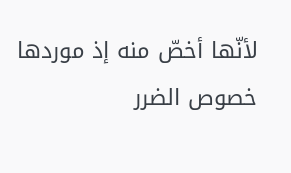لأنّها أخصّ منه إذ موردها خصوص الضرر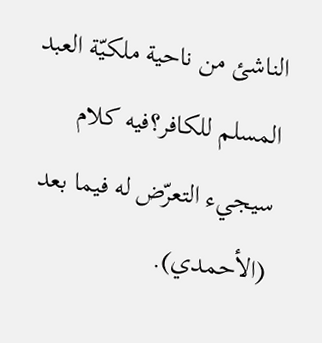الناشئ من ناحية ملكيّة العبد المسلم للكافر؟فيه كلام سيجيء التعرّض له فيما بعد (الأحمدي).